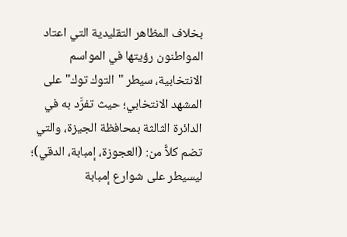بخلاف المظاهر التقليدية التي اعتاد المواطنون رؤيتها في المواسم الانتخابية، سيطر "التوك توك" على المشهد الانتخابي؛ حيث تفرَّد به في الدائرة الثالثة بمحافظة الجيزة، والتي تضم كلاًّ من: (العجوزة، إمبابة، الدقي)؛ ليسيطر على شوارع إمبابة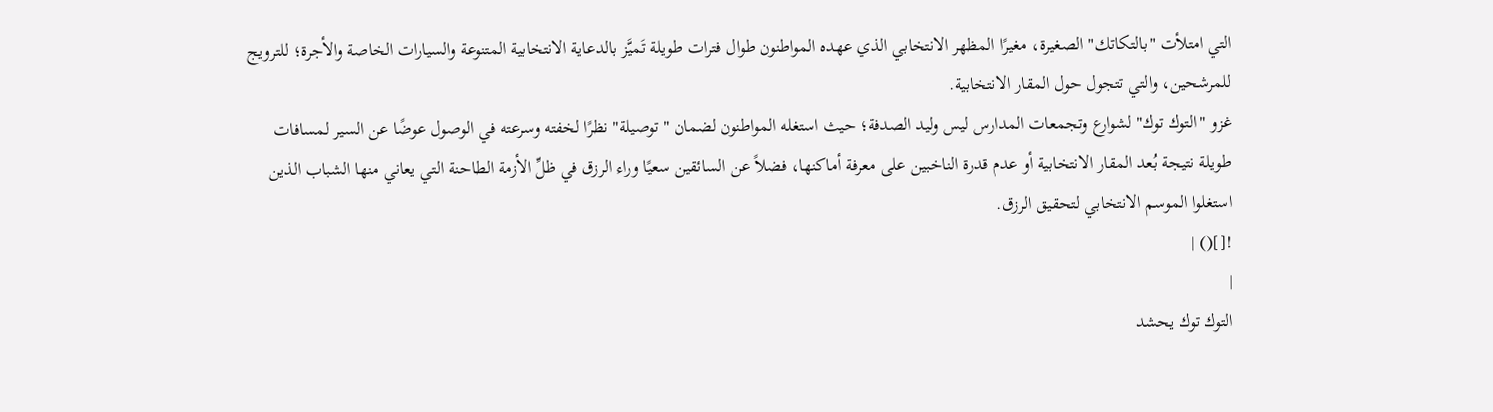التي امتلأت "بالتكاتك" الصغيرة، مغيرًا المظهر الانتخابي الذي عهده المواطنون طوال فترات طويلة تَميَّز بالدعاية الانتخابية المتنوعة والسيارات الخاصة والأجرة؛ للترويج للمرشحين، والتي تتجول حول المقار الانتخابية.
غزو "التوك توك" لشوارع وتجمعات المدارس ليس وليد الصدفة؛ حيث استغله المواطنون لضمان "توصيلة" نظرًا لخفته وسرعته في الوصول عوضًا عن السير لمسافات طويلة نتيجة بُعد المقار الانتخابية أو عدم قدرة الناخبين على معرفة أماكنها، فضلاً عن السائقين سعيًا وراء الرزق في ظلِّ الأزمة الطاحنة التي يعاني منها الشباب الذين استغلوا الموسم الانتخابي لتحقيق الرزق.
![]() |
|
التوك توك يحشد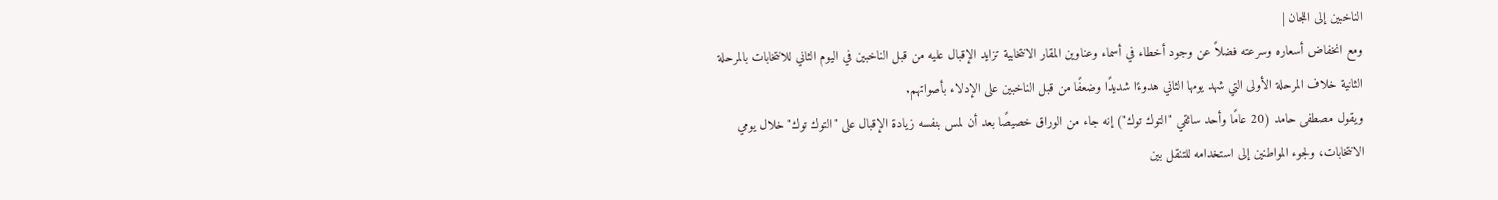الناخبين إلى اللجان |
ومع انخفاض أسعاره وسرعته فضلاً عن وجود أخطاء في أسماء وعناوين المقار الانتخابية تزايد الإقبال عليه من قبل الناخبين في اليوم الثاني للانتخابات بالمرحلة الثانية خلاف المرحلة الأولى التي شهد يومها الثاني هدوءًا شديدًا وضعفًا من قبل الناخبين على الإدلاء بأصواتهم.
ويقول مصطفى حامد (20 عامًا وأحد سائقي "التوك توك") إنه جاء من الوراق خصيصًا بعد أن لمس بنفسه زيادة الإقبال على "التوك توك" خلال يومي الانتخابات، ولجوء المواطنين إلى استخدامه للتنقل بين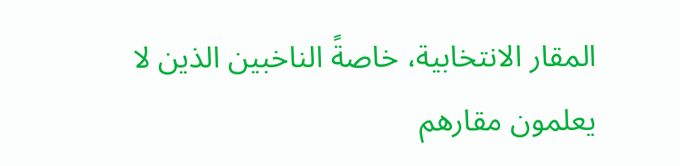المقار الانتخابية، خاصةً الناخبين الذين لا يعلمون مقارهم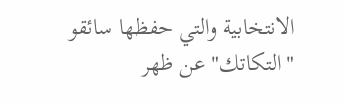الانتخابية والتي حفظها سائقو "التكاتك" عن ظهر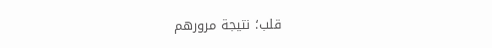قلب؛ نتيجة مرورهم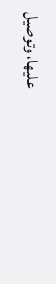عليها، وتوصيل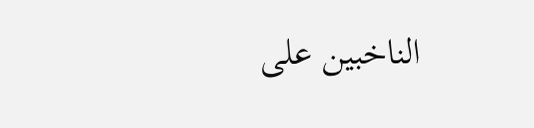الناخبين على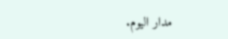مدار اليوم.